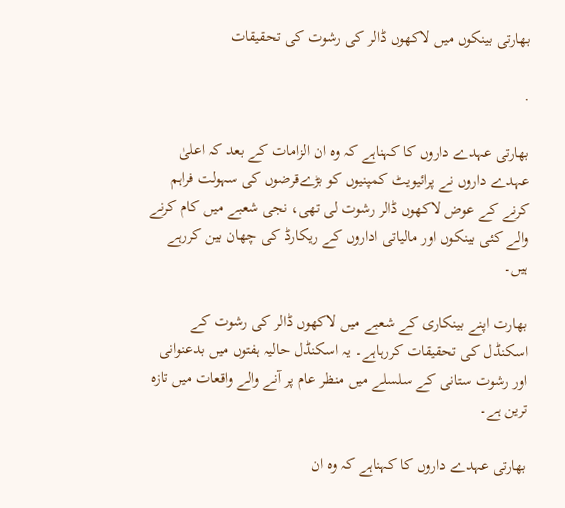بھارتی بینکوں میں لاکھوں ڈالر کی رشوت کی تحقیقات

.

بھارتی عہدے داروں کا کہناہے کہ وہ ان الزامات کے بعد کہ اعلیٰ عہدے داروں نے پرائیویٹ کمپنیوں کو بڑےقرضوں کی سہولت فراہم کرنے کے عوض لاکھوں ڈالر رشوت لی تھی، نجی شعبے میں کام کرنے والے کئی بینکوں اور مالیاتی اداروں کے ریکارڈ کی چھان بین کررہے ہیں۔

بھارت اپنے بینکاری کے شعبے میں لاکھوں ڈالر کی رشوت کے اسکنڈل کی تحقیقات کررہاہے۔ یہ اسکنڈل حالیہ ہفتوں میں بدعنوانی اور رشوت ستانی کے سلسلے میں منظر عام پر آنے والے واقعات میں تازہ ترین ہے۔

بھارتی عہدے داروں کا کہناہے کہ وہ ان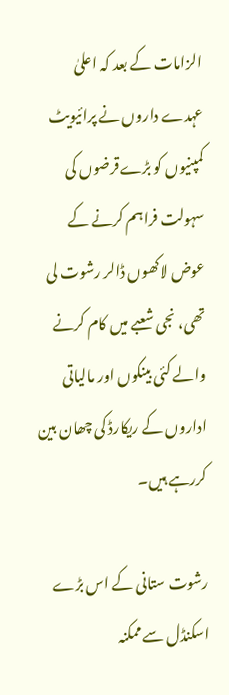الزامات کے بعد کہ اعلیٰ عہدے داروں نے پرائیویٹ کمپنیوں کو بڑےقرضوں کی سہولت فراہم کرنے کے عوض لاکھوں ڈالر رشوت لی تھی، نجی شعبے میں کام کرنے والے کئی بینکوں اور مالیاتی اداروں کے ریکارڈ کی چھان بین کررہے ہیں۔

رشوت ستانی کے اس بڑے اسکنڈل سے ممکنہ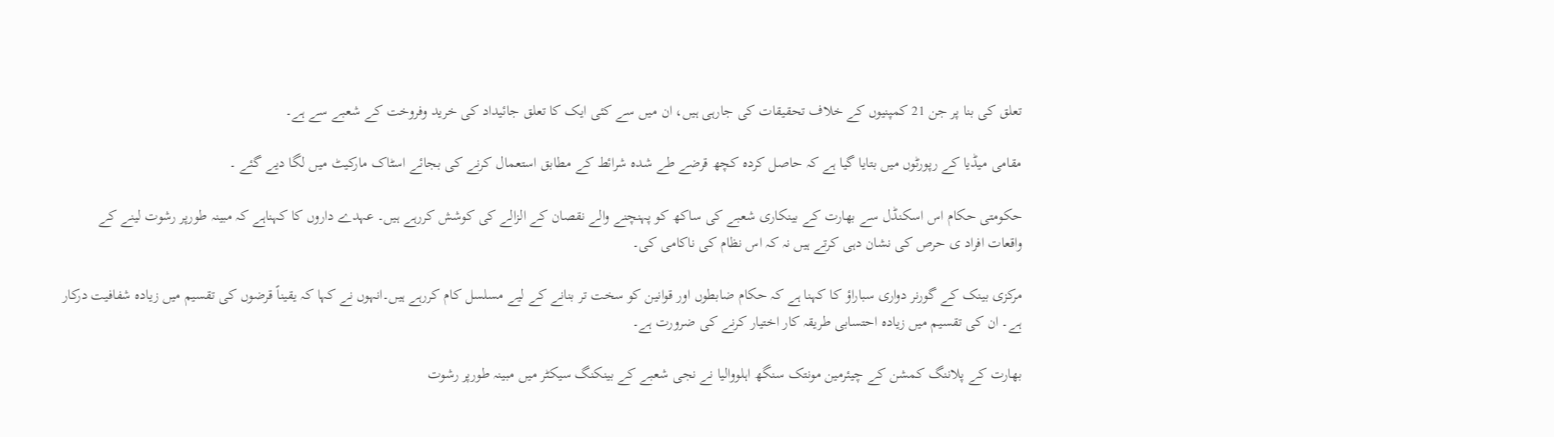تعلق کی بنا پر جن 21 کمپنیوں کے خلاف تحقیقات کی جارہی ہیں، ان میں سے کئی ایک کا تعلق جائیداد کی خرید وفروخت کے شعبے سے ہے۔

مقامی میڈیا کے رپورٹوں میں بتایا گیا ہے کہ حاصل کردہ کچھ قرضے طے شدہ شرائط کے مطابق استعمال کرنے کی بجائے اسٹاک مارکیٹ میں لگا دیے گئے ۔

حکومتی حکام اس اسکنڈل سے بھارت کے بینکاری شعبے کی ساکھ کو پہنچنے والے نقصان کے الزالے کی کوشش کررہے ہیں۔ عہدے داروں کا کہناہے کہ مبینہ طورپر رشوت لینے کے واقعات افراد ی حرص کی نشان دہی کرتے ہیں نہ کہ اس نظام کی ناکامی کی۔

مرکزی بینک کے گورنر دواری سباراؤ کا کہنا ہے کہ حکام ضابطوں اور قوانین کو سخت تر بنانے کے لیے مسلسل کام کررہے ہیں۔انہوں نے کہا کہ یقیناً قرضوں کی تقسیم میں زیادہ شفافیت درکار ہے۔ ان کی تقسیم میں زیادہ احتسابی طریقہ کار اختیار کرنے کی ضرورت ہے۔

بھارت کے پلاننگ کمشن کے چیئرمین مونتک سنگھ اہلووالیا نے نجی شعبے کے بینکنگ سیکٹر میں مبینہ طورپر رشوت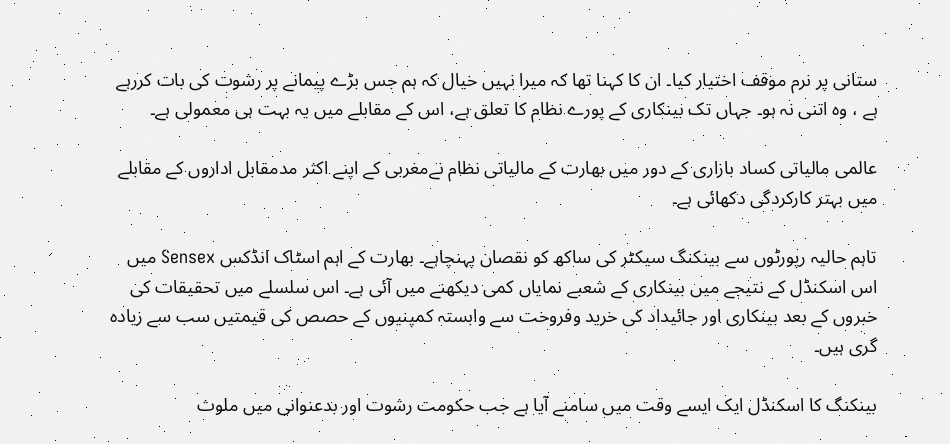ستانی پر نرم موقف اختیار کیا۔ ان کا کہنا تھا کہ میرا نہیں خیال کہ ہم جس بڑے پیمانے پر رشوت کی بات کررہے ہے ، وہ اتنی نہ ہو۔ جہاں تک بینکاری کے پورے نظام کا تعلق ہے، اس کے مقابلے میں یہ بہت ہی معمولی ہے۔

عالمی مالیاتی کساد بازاری کے دور میں بھارت کے مالیاتی نظام نےمغربی کے اپنے اکثر مدمقابل اداروں کے مقابلے میں بہتر کارکردگی دکھائی ہے۔

تاہم حالیہ رپورٹوں سے بینکنگ سیکٹر کی ساکھ کو نقصان پہنچاہے۔ بھارت کے اہم اسٹاک انڈکس Sensex میں اس اسکنڈل کے نتیجے میں بینکاری کے شعبے نمایاں کمی دیکھنے میں آئی ہے۔ اس سلسلے میں تحقیقات کی خبروں کے بعد بینکاری اور جائیداد کی خرید وفروخت سے وابستہ کمپنیوں کے حصص کی قیمتیں سب سے زیادہ گری ہیں۔

بینکنگ کا اسکنڈل ایک ایسے وقت میں سامنے آیا ہے جب حکومت رشوت اور بدعنوانی میں ملوث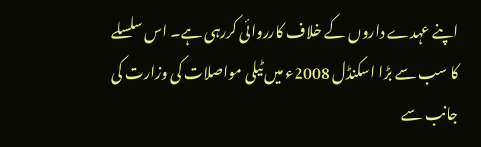اپنے عہدے داروں کے خلاف کارروائی کررہی ہے۔ اس سلسلے کا سب سے بڑا اسکنڈل 2008ء میں ٹیلی مواصلات کی وزارت کی جانب سے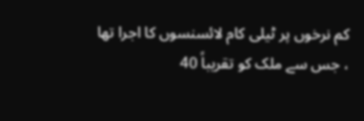کم نرخوں پر ٹیلی کام لائسنسوں کا اجرا تھا ، جس سے ملک کو تقریباً 40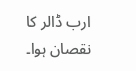ارب ڈالر کا نقصان ہوا۔